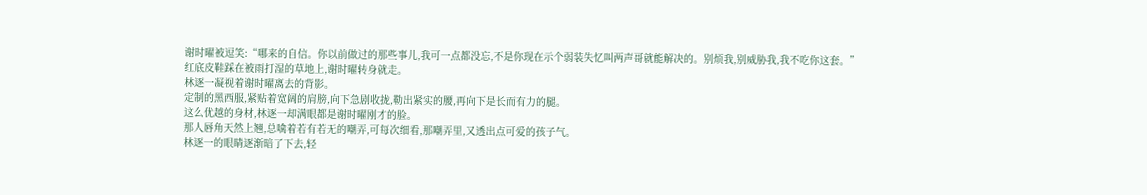谢时曜被逗笑:“哪来的自信。你以前做过的那些事儿,我可一点都没忘,不是你现在示个弱装失忆叫两声哥就能解决的。别烦我,别威胁我,我不吃你这套。”
红底皮鞋踩在被雨打湿的草地上,谢时曜转身就走。
林逐一凝视着谢时曜离去的背影。
定制的黑西服,紧贴着宽阔的肩膀,向下急剧收拢,勒出紧实的腰,再向下是长而有力的腿。
这么优越的身材,林逐一却满眼都是谢时曜刚才的脸。
那人唇角天然上翘,总噙着若有若无的嘲弄,可每次细看,那嘲弄里,又透出点可爱的孩子气。
林逐一的眼睛逐渐暗了下去,轻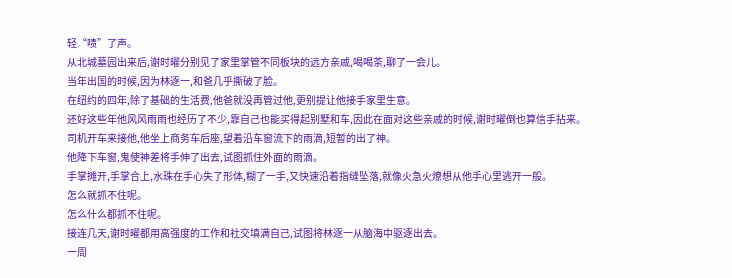轻“啧”了声。
从北城墓园出来后,谢时曜分别见了家里掌管不同板块的远方亲戚,喝喝茶,聊了一会儿。
当年出国的时候,因为林逐一,和爸几乎撕破了脸。
在纽约的四年,除了基础的生活费,他爸就没再管过他,更别提让他接手家里生意。
还好这些年他风风雨雨也经历了不少,靠自己也能买得起别墅和车,因此在面对这些亲戚的时候,谢时曜倒也算信手拈来。
司机开车来接他,他坐上商务车后座,望着沿车窗流下的雨滴,短暂的出了神。
他降下车窗,鬼使神差将手伸了出去,试图抓住外面的雨滴。
手掌摊开,手掌合上,水珠在手心失了形体,糊了一手,又快速沿着指缝坠落,就像火急火燎想从他手心里逃开一般。
怎么就抓不住呢。
怎么什么都抓不住呢。
接连几天,谢时曜都用高强度的工作和社交填满自己,试图将林逐一从脑海中驱逐出去。
一周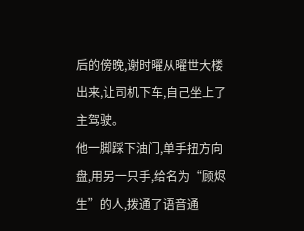后的傍晚,谢时曜从曜世大楼出来,让司机下车,自己坐上了主驾驶。
他一脚踩下油门,单手扭方向盘,用另一只手,给名为“顾烬生”的人,拨通了语音通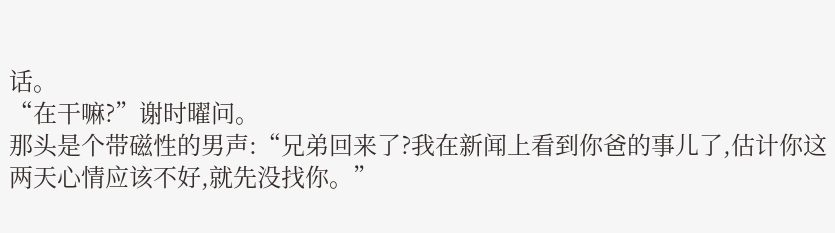话。
“在干嘛?”谢时曜问。
那头是个带磁性的男声:“兄弟回来了?我在新闻上看到你爸的事儿了,估计你这两天心情应该不好,就先没找你。”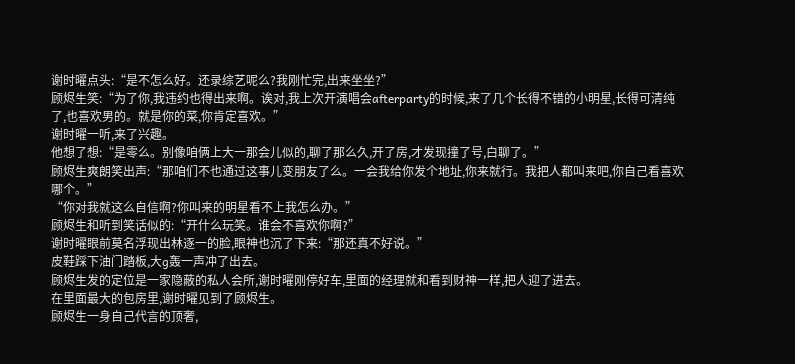谢时曜点头:“是不怎么好。还录综艺呢么?我刚忙完,出来坐坐?”
顾烬生笑:“为了你,我违约也得出来啊。诶对,我上次开演唱会afterparty的时候,来了几个长得不错的小明星,长得可清纯了,也喜欢男的。就是你的菜,你肯定喜欢。”
谢时曜一听,来了兴趣。
他想了想:“是零么。别像咱俩上大一那会儿似的,聊了那么久,开了房,才发现撞了号,白聊了。”
顾烬生爽朗笑出声:“那咱们不也通过这事儿变朋友了么。一会我给你发个地址,你来就行。我把人都叫来吧,你自己看喜欢哪个。”
“你对我就这么自信啊?你叫来的明星看不上我怎么办。”
顾烬生和听到笑话似的:“开什么玩笑。谁会不喜欢你啊?”
谢时曜眼前莫名浮现出林逐一的脸,眼神也沉了下来:“那还真不好说。”
皮鞋踩下油门踏板,大g轰一声冲了出去。
顾烬生发的定位是一家隐蔽的私人会所,谢时曜刚停好车,里面的经理就和看到财神一样,把人迎了进去。
在里面最大的包房里,谢时曜见到了顾烬生。
顾烬生一身自己代言的顶奢,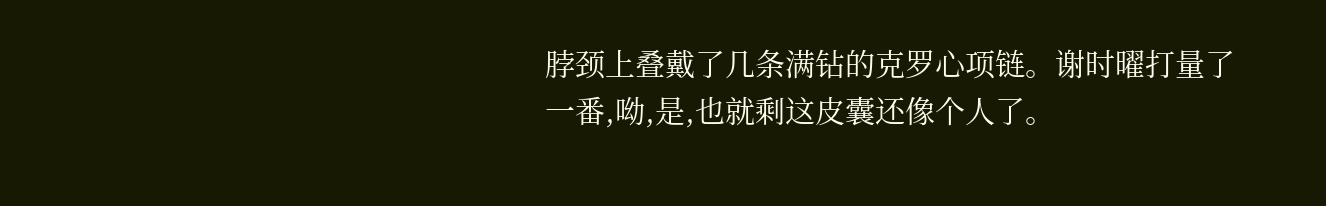脖颈上叠戴了几条满钻的克罗心项链。谢时曜打量了一番,呦,是,也就剩这皮囊还像个人了。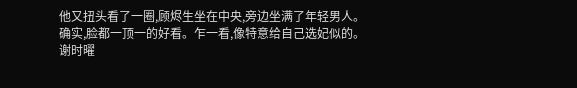他又扭头看了一圈,顾烬生坐在中央,旁边坐满了年轻男人。
确实,脸都一顶一的好看。乍一看,像特意给自己选妃似的。
谢时曜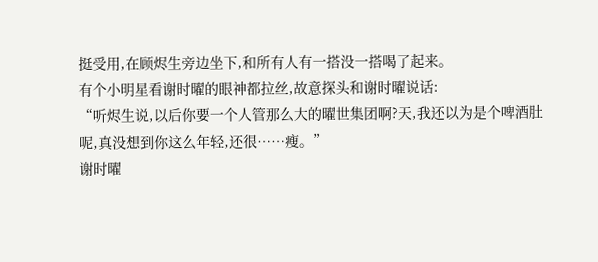挺受用,在顾烬生旁边坐下,和所有人有一搭没一搭喝了起来。
有个小明星看谢时曜的眼神都拉丝,故意探头和谢时曜说话:
“听烬生说,以后你要一个人管那么大的曜世集团啊?天,我还以为是个啤酒肚呢,真没想到你这么年轻,还很……瘦。”
谢时曜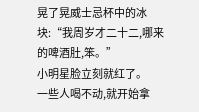晃了晃威士忌杯中的冰块:“我周岁才二十二,哪来的啤酒肚,笨。”
小明星脸立刻就红了。
一些人喝不动,就开始拿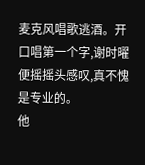麦克风唱歌逃酒。开口唱第一个字,谢时曜便摇摇头感叹,真不愧是专业的。
他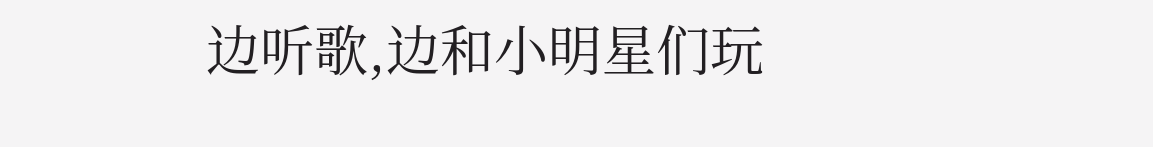边听歌,边和小明星们玩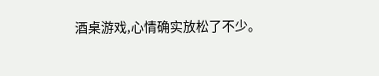酒桌游戏,心情确实放松了不少。